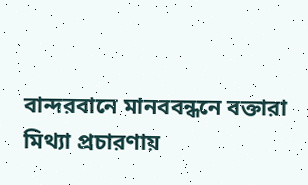বান্দরবানে মানববন্ধনে বক্তারা
মিথ্যা প্রচারণায়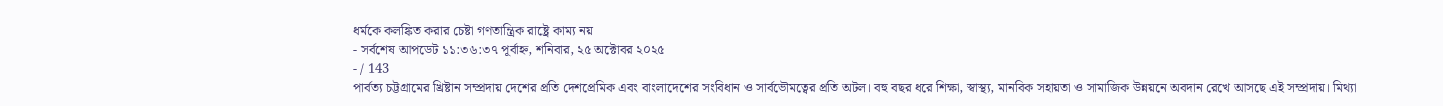ধর্মকে কলঙ্কিত করার চেষ্টা গণতান্ত্রিক রাষ্ট্রে কাম্য নয়
- সর্বশেষ আপডেট ১১:৩৬:৩৭ পূর্বাহ্ন, শনিবার, ২৫ অক্টোবর ২০২৫
- / 143
পার্বত্য চট্টগ্রামের খ্রিষ্টান সম্প্রদায় দেশের প্রতি দেশপ্রেমিক এবং বাংলাদেশের সংবিধান ও সার্বভৌমত্বের প্রতি অটল। বহু বছর ধরে শিক্ষা, স্বাস্থ্য, মানবিক সহায়তা ও সামাজিক উন্নয়নে অবদান রেখে আসছে এই সম্প্রদায়। মিথ্যা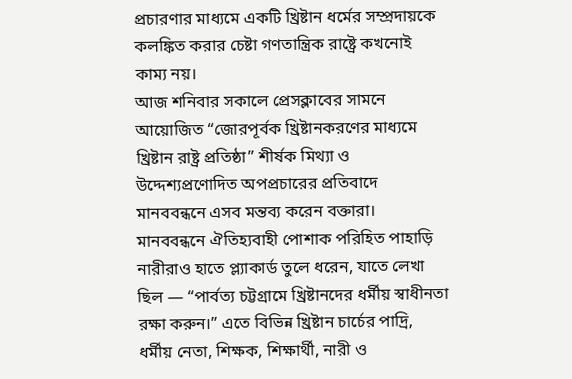প্রচারণার মাধ্যমে একটি খ্রিষ্টান ধর্মের সম্প্রদায়কে কলঙ্কিত করার চেষ্টা গণতান্ত্রিক রাষ্ট্রে কখনোই কাম্য নয়।
আজ শনিবার সকালে প্রেসক্লাবের সামনে আয়োজিত “জোরপূর্বক খ্রিষ্টানকরণের মাধ্যমে খ্রিষ্টান রাষ্ট্র প্রতিষ্ঠা” শীর্ষক মিথ্যা ও উদ্দেশ্যপ্রণোদিত অপপ্রচারের প্রতিবাদে মানববন্ধনে এসব মন্তব্য করেন বক্তারা।
মানববন্ধনে ঐতিহ্যবাহী পোশাক পরিহিত পাহাড়ি নারীরাও হাতে প্ল্যাকার্ড তুলে ধরেন, যাতে লেখা ছিল — “পার্বত্য চট্টগ্রামে খ্রিষ্টানদের ধর্মীয় স্বাধীনতা রক্ষা করুন।” এতে বিভিন্ন খ্রিষ্টান চার্চের পাদ্রি, ধর্মীয় নেতা, শিক্ষক, শিক্ষার্থী, নারী ও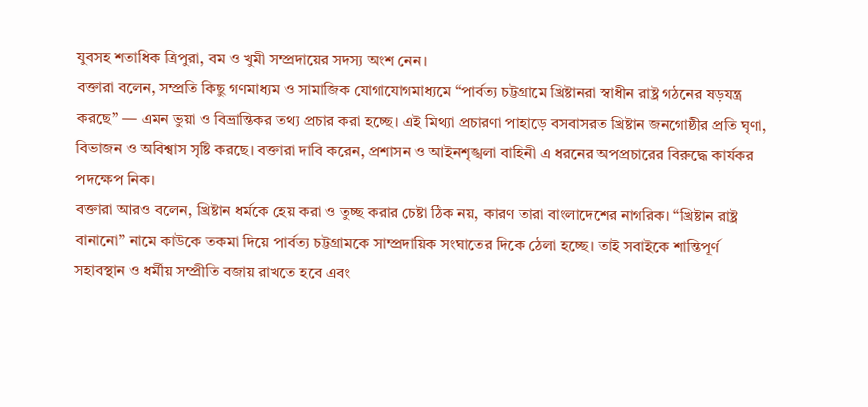যুবসহ শতাধিক ত্রিপুরা, বম ও খুমী সম্প্রদায়ের সদস্য অংশ নেন।
বক্তারা বলেন, সম্প্রতি কিছু গণমাধ্যম ও সামাজিক যোগাযোগমাধ্যমে “পার্বত্য চট্টগ্রামে খ্রিষ্টানরা স্বাধীন রাষ্ট্র গঠনের ষড়যন্ত্র করছে” — এমন ভুয়া ও বিভ্রান্তিকর তথ্য প্রচার করা হচ্ছে। এই মিথ্যা প্রচারণা পাহাড়ে বসবাসরত খ্রিষ্টান জনগোষ্ঠীর প্রতি ঘৃণা, বিভাজন ও অবিশ্বাস সৃষ্টি করছে। বক্তারা দাবি করেন, প্রশাসন ও আইনশৃঙ্খলা বাহিনী এ ধরনের অপপ্রচারের বিরুদ্ধে কার্যকর পদক্ষেপ নিক।
বক্তারা আরও বলেন, খ্রিষ্টান ধর্মকে হেয় করা ও তুচ্ছ করার চেষ্টা ঠিক নয়, কারণ তারা বাংলাদেশের নাগরিক। “খ্রিষ্টান রাষ্ট্র বানানো” নামে কাউকে তকমা দিয়ে পার্বত্য চট্টগ্রামকে সাম্প্রদায়িক সংঘাতের দিকে ঠেলা হচ্ছে। তাই সবাইকে শান্তিপূর্ণ সহাবস্থান ও ধর্মীয় সম্প্রীতি বজায় রাখতে হবে এবং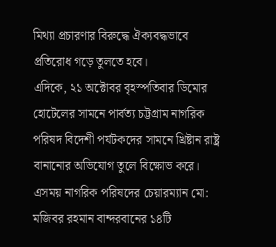মিথ্যা প্রচারণার বিরুদ্ধে ঐক্যবদ্ধভাবে প্রতিরোধ গড়ে তুলতে হবে।
এদিকে, ২১ অক্টোবর বৃহস্পতিবার ডিমোর হোটেলের সামনে পার্বত্য চট্টগ্রাম নাগরিক পরিষদ বিদেশী পর্যটকদের সামনে খ্রিষ্টান রাষ্ট্র বানানোর অভিযোগ তুলে বিক্ষোভ করে। এসময় নাগরিক পরিষদের চেয়ারম্যান মো: মজিবর রহমান বান্দরবানের ১৪টি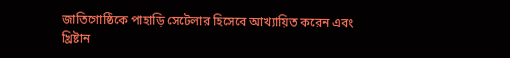জাতিগোষ্ঠিকে পাহাড়ি সেটেলার হিসেবে আখ্যায়িত করেন এবং খ্রিষ্টান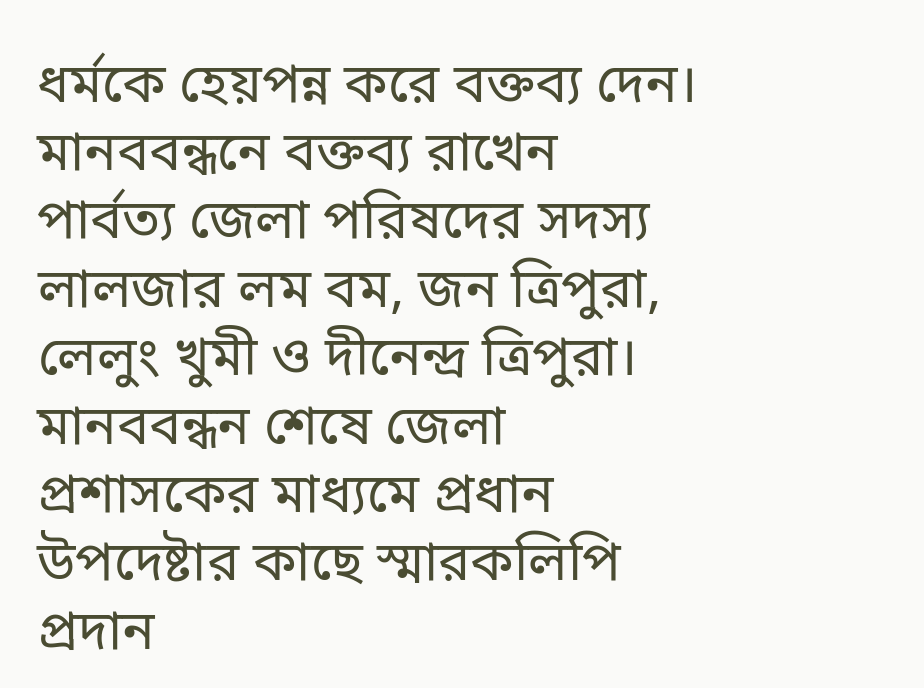ধর্মকে হেয়পন্ন করে বক্তব্য দেন।
মানববন্ধনে বক্তব্য রাখেন পার্বত্য জেলা পরিষদের সদস্য লালজার লম বম, জন ত্রিপুরা, লেলুং খুমী ও দীনেন্দ্র ত্রিপুরা। মানববন্ধন শেষে জেলা প্রশাসকের মাধ্যমে প্রধান উপদেষ্টার কাছে স্মারকলিপি প্রদান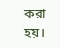করা হয়।